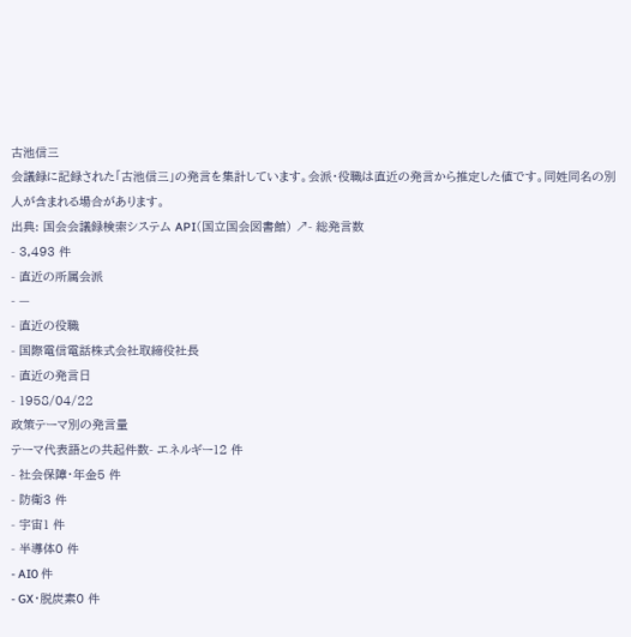古池信三
会議録に記録された「古池信三」の発言を集計しています。会派・役職は直近の発言から推定した値です。同姓同名の別人が含まれる場合があります。
出典: 国会会議録検索システム API(国立国会図書館) ↗- 総発言数
- 3,493 件
- 直近の所属会派
- —
- 直近の役職
- 国際電信電話株式会社取締役社長
- 直近の発言日
- 1958/04/22
政策テーマ別の発言量
テーマ代表語との共起件数- エネルギー12 件
- 社会保障・年金5 件
- 防衛3 件
- 宇宙1 件
- 半導体0 件
- AI0 件
- GX・脱炭素0 件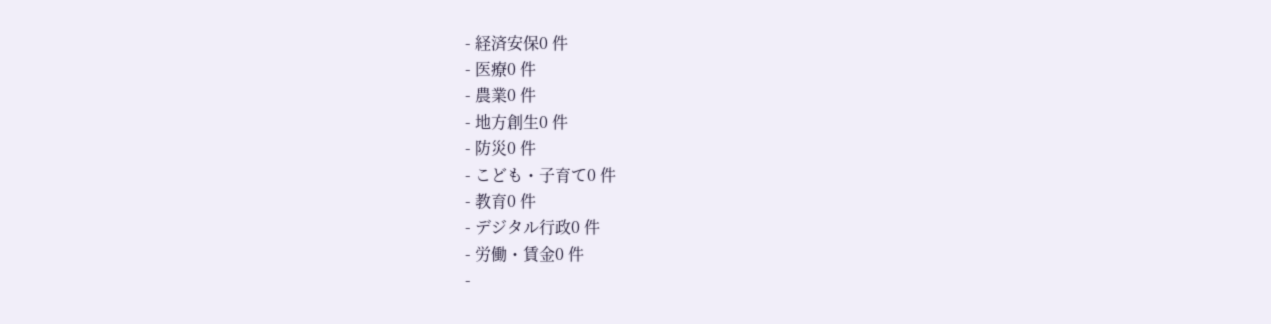- 経済安保0 件
- 医療0 件
- 農業0 件
- 地方創生0 件
- 防災0 件
- こども・子育て0 件
- 教育0 件
- デジタル行政0 件
- 労働・賃金0 件
-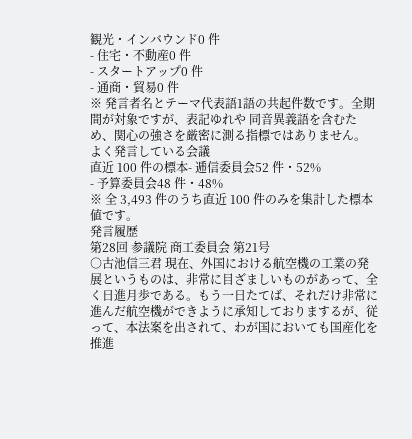観光・インバウンド0 件
- 住宅・不動産0 件
- スタートアップ0 件
- 通商・貿易0 件
※ 発言者名とテーマ代表語1語の共起件数です。全期間が対象ですが、表記ゆれや 同音異義語を含むため、関心の強さを厳密に測る指標ではありません。
よく発言している会議
直近 100 件の標本- 逓信委員会52 件・52%
- 予算委員会48 件・48%
※ 全 3,493 件のうち直近 100 件のみを集計した標本値です。
発言履歴
第28回 参議院 商工委員会 第21号
○古池信三君 現在、外国における航空機の工業の発展というものは、非常に目ざましいものがあって、全く日進月歩である。もう一日たてば、それだけ非常に進んだ航空機ができように承知しておりまするが、従って、本法案を出されて、わが国においても国産化を推進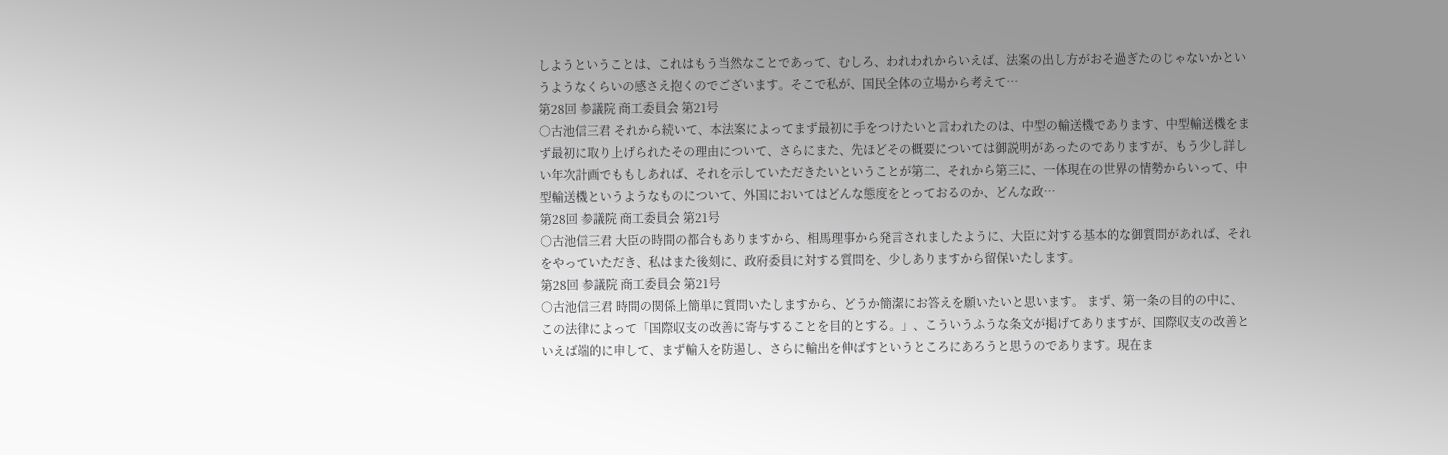しようということは、これはもう当然なことであって、むしろ、われわれからいえば、法案の出し方がおそ過ぎたのじゃないかというようなくらいの感さえ抱くのでございます。そこで私が、国民全体の立場から考えて…
第28回 参議院 商工委員会 第21号
○古池信三君 それから続いて、本法案によってまず最初に手をつけたいと言われたのは、中型の輸送機であります、中型輸送機をまず最初に取り上げられたその理由について、さらにまた、先ほどその概要については御説明があったのでありますが、もう少し詳しい年次計画でももしあれば、それを示していただきたいということが第二、それから第三に、一体現在の世界の情勢からいって、中型輸送機というようなものについて、外国においてはどんな態度をとっておるのか、どんな政…
第28回 参議院 商工委員会 第21号
○古池信三君 大臣の時間の都合もありますから、相馬理事から発言されましたように、大臣に対する基本的な御質問があれば、それをやっていただき、私はまた後刻に、政府委員に対する質問を、少しありますから留保いたします。
第28回 参議院 商工委員会 第21号
○古池信三君 時間の関係上簡単に質問いたしますから、どうか簡潔にお答えを願いたいと思います。 まず、第一条の目的の中に、この法律によって「国際収支の改善に寄与することを目的とする。」、こういうふうな条文が掲げてありますが、国際収支の改善といえば端的に申して、まず輸入を防遏し、さらに輸出を伸ばすというところにあろうと思うのであります。現在ま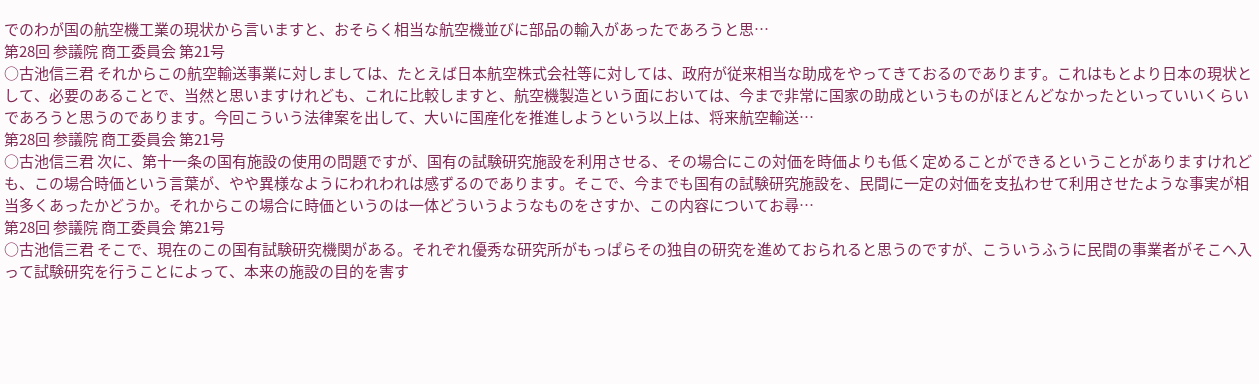でのわが国の航空機工業の現状から言いますと、おそらく相当な航空機並びに部品の輸入があったであろうと思…
第28回 参議院 商工委員会 第21号
○古池信三君 それからこの航空輸送事業に対しましては、たとえば日本航空株式会社等に対しては、政府が従来相当な助成をやってきておるのであります。これはもとより日本の現状として、必要のあることで、当然と思いますけれども、これに比較しますと、航空機製造という面においては、今まで非常に国家の助成というものがほとんどなかったといっていいくらいであろうと思うのであります。今回こういう法律案を出して、大いに国産化を推進しようという以上は、将来航空輸送…
第28回 参議院 商工委員会 第21号
○古池信三君 次に、第十一条の国有施設の使用の問題ですが、国有の試験研究施設を利用させる、その場合にこの対価を時価よりも低く定めることができるということがありますけれども、この場合時価という言葉が、やや異様なようにわれわれは感ずるのであります。そこで、今までも国有の試験研究施設を、民間に一定の対価を支払わせて利用させたような事実が相当多くあったかどうか。それからこの場合に時価というのは一体どういうようなものをさすか、この内容についてお尋…
第28回 参議院 商工委員会 第21号
○古池信三君 そこで、現在のこの国有試験研究機関がある。それぞれ優秀な研究所がもっぱらその独自の研究を進めておられると思うのですが、こういうふうに民間の事業者がそこへ入って試験研究を行うことによって、本来の施設の目的を害す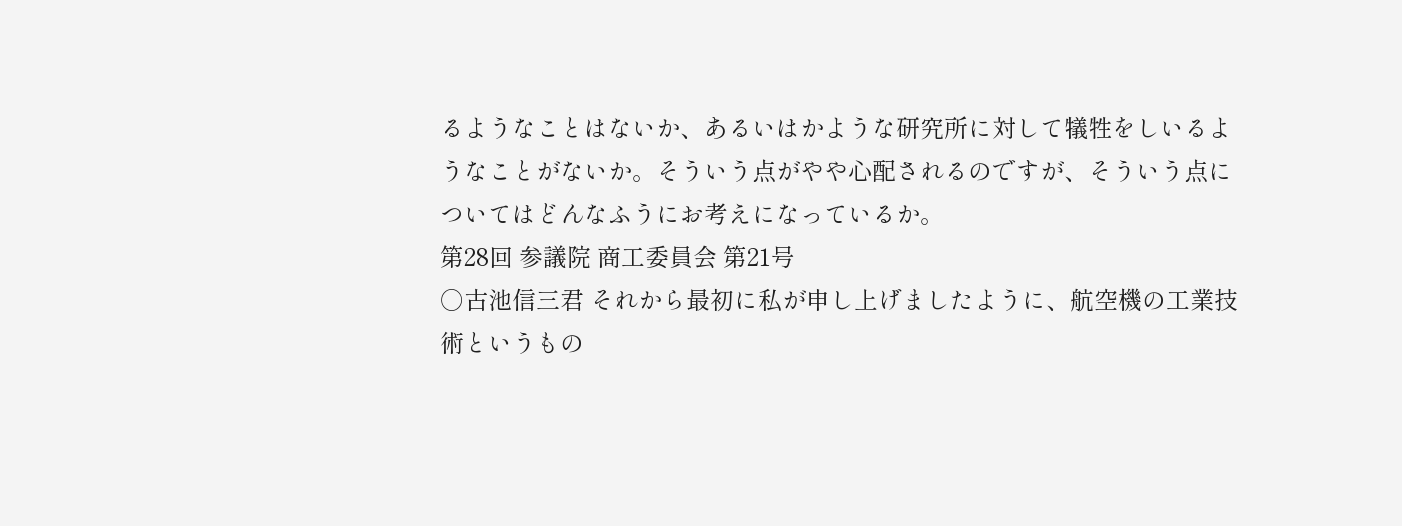るようなことはないか、あるいはかような研究所に対して犠牲をしいるようなことがないか。そういう点がやや心配されるのですが、そういう点についてはどんなふうにお考えになっているか。
第28回 参議院 商工委員会 第21号
○古池信三君 それから最初に私が申し上げましたように、航空機の工業技術というもの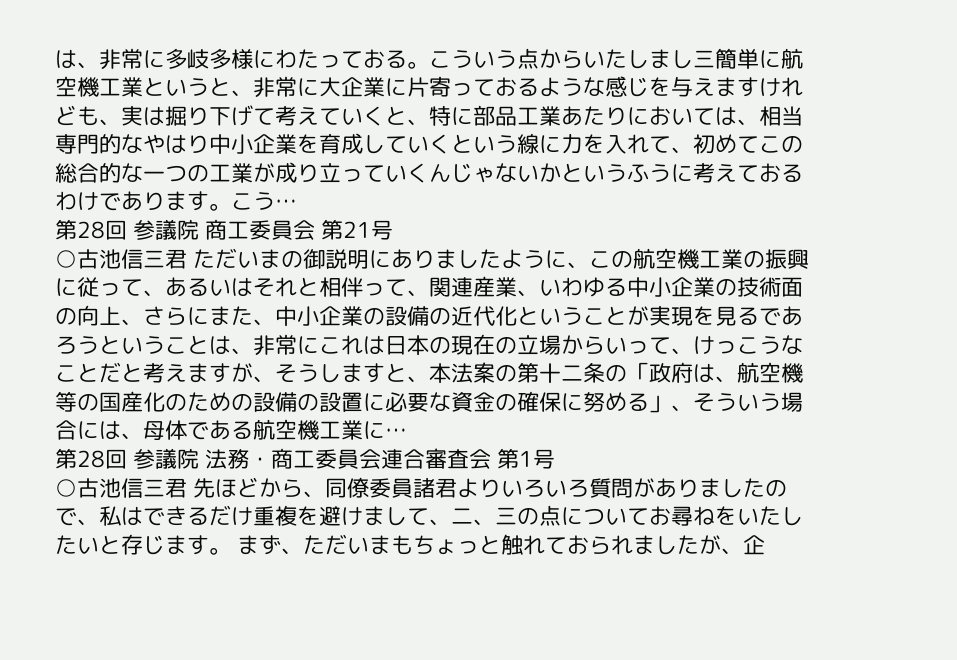は、非常に多岐多様にわたっておる。こういう点からいたしまし三簡単に航空機工業というと、非常に大企業に片寄っておるような感じを与えますけれども、実は掘り下げて考えていくと、特に部品工業あたりにおいては、相当専門的なやはり中小企業を育成していくという線に力を入れて、初めてこの総合的な一つの工業が成り立っていくんじゃないかというふうに考えておるわけであります。こう…
第28回 参議院 商工委員会 第21号
○古池信三君 ただいまの御説明にありましたように、この航空機工業の振興に従って、あるいはそれと相伴って、関連産業、いわゆる中小企業の技術面の向上、さらにまた、中小企業の設備の近代化ということが実現を見るであろうということは、非常にこれは日本の現在の立場からいって、けっこうなことだと考えますが、そうしますと、本法案の第十二条の「政府は、航空機等の国産化のための設備の設置に必要な資金の確保に努める」、そういう場合には、母体である航空機工業に…
第28回 参議院 法務・商工委員会連合審査会 第1号
○古池信三君 先ほどから、同僚委員諸君よりいろいろ質問がありましたので、私はできるだけ重複を避けまして、二、三の点についてお尋ねをいたしたいと存じます。 まず、ただいまもちょっと触れておられましたが、企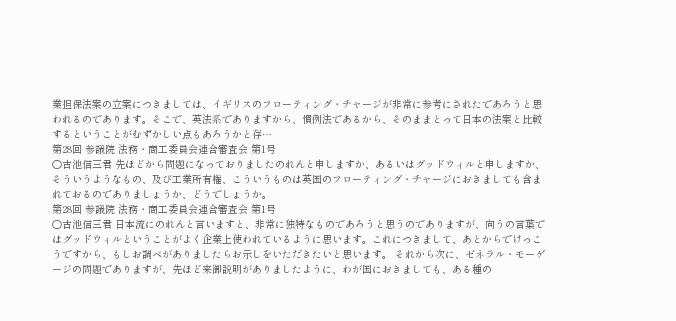業担保法案の立案につきましては、イギリスのフローティング・チャージが非常に参考にされたであろうと思われるのであります。そこで、英法系でありますから、慣例法であるから、そのままとって日本の法案と比較するということがむずかしい点もあろうかと存…
第28回 参議院 法務・商工委員会連合審査会 第1号
○古池信三君 先ほどから問題になっておりましたのれんと申しますか、あるいはグッドウィルと申しますか、そういうようなもの、及び工業所有権、こういうものは英国のフローティング・チャージにおきましても含まれておるのでありましょうか、どうでしょうか。
第28回 参議院 法務・商工委員会連合審査会 第1号
○古池信三君 日本流にのれんと言いますと、非常に独特なものであろうと思うのでありますが、向うの言葉ではグッドウィルということがよく企業上使われているように思います。これにつきまして、あとからでけっこうですから、もしお調べがありましたらお示しをいただきたいと思います。 それから次に、ゼネラル・モーゲージの問題でありますが、先ほど来御説明がありましたように、わが国におきましても、ある種の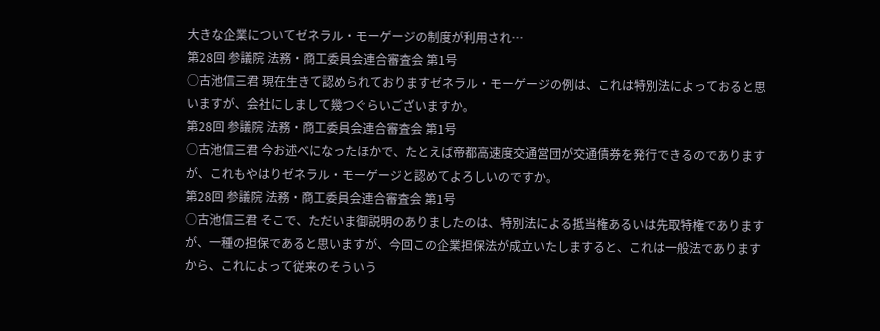大きな企業についてゼネラル・モーゲージの制度が利用され…
第28回 参議院 法務・商工委員会連合審査会 第1号
○古池信三君 現在生きて認められておりますゼネラル・モーゲージの例は、これは特別法によっておると思いますが、会社にしまして幾つぐらいございますか。
第28回 参議院 法務・商工委員会連合審査会 第1号
○古池信三君 今お述べになったほかで、たとえば帝都高速度交通営団が交通債券を発行できるのでありますが、これもやはりゼネラル・モーゲージと認めてよろしいのですか。
第28回 参議院 法務・商工委員会連合審査会 第1号
○古池信三君 そこで、ただいま御説明のありましたのは、特別法による抵当権あるいは先取特権でありますが、一種の担保であると思いますが、今回この企業担保法が成立いたしますると、これは一般法でありますから、これによって従来のそういう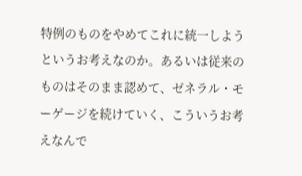特例のものをやめてこれに統一しようというお考えなのか。あるいは従来のものはそのまま認めて、ゼネラル・モーゲージを続けていく、こういうお考えなんで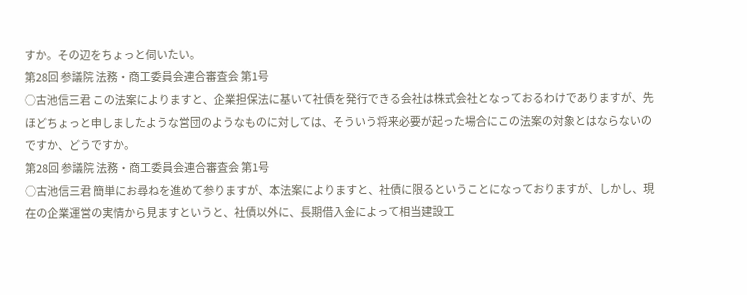すか。その辺をちょっと伺いたい。
第28回 参議院 法務・商工委員会連合審査会 第1号
○古池信三君 この法案によりますと、企業担保法に基いて社債を発行できる会社は株式会社となっておるわけでありますが、先ほどちょっと申しましたような営団のようなものに対しては、そういう将来必要が起った場合にこの法案の対象とはならないのですか、どうですか。
第28回 参議院 法務・商工委員会連合審査会 第1号
○古池信三君 簡単にお尋ねを進めて参りますが、本法案によりますと、社債に限るということになっておりますが、しかし、現在の企業運営の実情から見ますというと、社債以外に、長期借入金によって相当建設工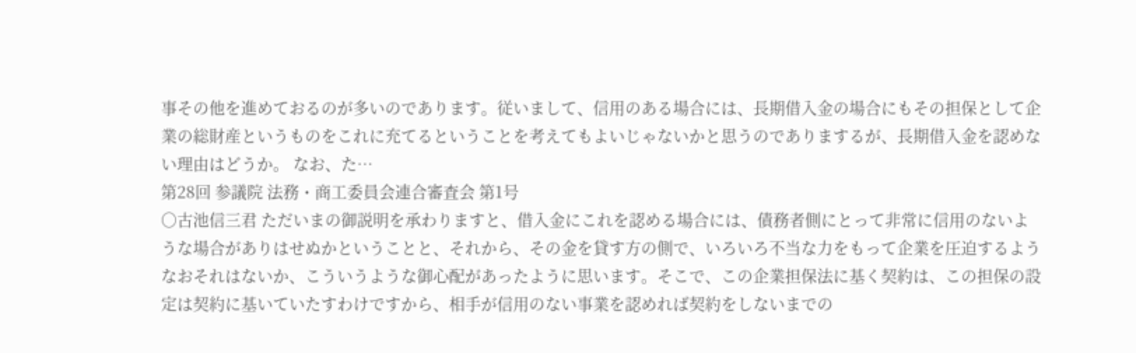事その他を進めておるのが多いのであります。従いまして、信用のある場合には、長期借入金の場合にもその担保として企業の総財産というものをこれに充てるということを考えてもよいじゃないかと思うのでありまするが、長期借入金を認めない理由はどうか。 なお、た…
第28回 参議院 法務・商工委員会連合審査会 第1号
○古池信三君 ただいまの御説明を承わりますと、借入金にこれを認める場合には、債務者側にとって非常に信用のないような場合がありはせぬかということと、それから、その金を貸す方の側で、いろいろ不当な力をもって企業を圧迫するようなおそれはないか、こういうような御心配があったように思います。そこで、この企業担保法に基く契約は、この担保の設定は契約に基いていたすわけですから、相手が信用のない事業を認めれば契約をしないまでの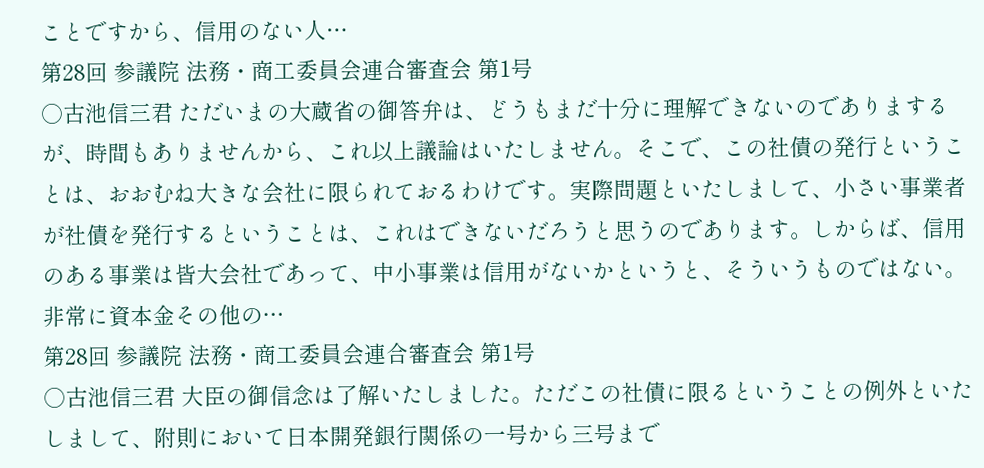ことですから、信用のない人…
第28回 参議院 法務・商工委員会連合審査会 第1号
○古池信三君 ただいまの大蔵省の御答弁は、どうもまだ十分に理解できないのでありまするが、時間もありませんから、これ以上議論はいたしません。そこで、この社債の発行ということは、おおむね大きな会社に限られておるわけです。実際問題といたしまして、小さい事業者が社債を発行するということは、これはできないだろうと思うのであります。しからば、信用のある事業は皆大会社であって、中小事業は信用がないかというと、そういうものではない。非常に資本金その他の…
第28回 参議院 法務・商工委員会連合審査会 第1号
○古池信三君 大臣の御信念は了解いたしました。ただこの社債に限るということの例外といたしまして、附則において日本開発銀行関係の一号から三号まで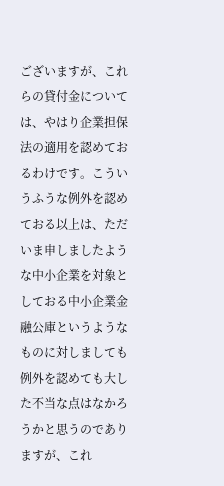ございますが、これらの貸付金については、やはり企業担保法の適用を認めておるわけです。こういうふうな例外を認めておる以上は、ただいま申しましたような中小企業を対象としておる中小企業金融公庫というようなものに対しましても例外を認めても大した不当な点はなかろうかと思うのでありますが、これ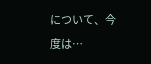について、今度は…